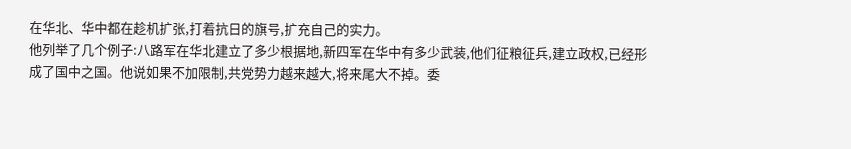在华北、华中都在趁机扩张,打着抗日的旗号,扩充自己的实力。
他列举了几个例子:八路军在华北建立了多少根据地,新四军在华中有多少武装,他们征粮征兵,建立政权,已经形成了国中之国。他说如果不加限制,共党势力越来越大,将来尾大不掉。委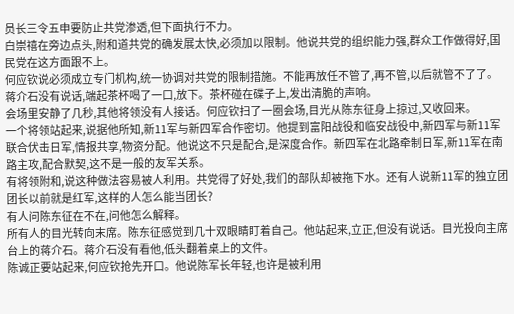员长三令五申要防止共党渗透,但下面执行不力。
白崇禧在旁边点头,附和道共党的确发展太快,必须加以限制。他说共党的组织能力强,群众工作做得好,国民党在这方面跟不上。
何应钦说必须成立专门机构,统一协调对共党的限制措施。不能再放任不管了,再不管,以后就管不了了。
蒋介石没有说话,端起茶杯喝了一口,放下。茶杯碰在碟子上,发出清脆的声响。
会场里安静了几秒,其他将领没有人接话。何应钦扫了一圈会场,目光从陈东征身上掠过,又收回来。
一个将领站起来,说据他所知,新11军与新四军合作密切。他提到富阳战役和临安战役中,新四军与新11军联合伏击日军,情报共享,物资分配。他说这不只是配合,是深度合作。新四军在北路牵制日军,新11军在南路主攻,配合默契,这不是一般的友军关系。
有将领附和,说这种做法容易被人利用。共党得了好处,我们的部队却被拖下水。还有人说新11军的独立团团长以前就是红军,这样的人怎么能当团长?
有人问陈东征在不在,问他怎么解释。
所有人的目光转向末席。陈东征感觉到几十双眼睛盯着自己。他站起来,立正,但没有说话。目光投向主席台上的蒋介石。蒋介石没有看他,低头翻着桌上的文件。
陈诚正要站起来,何应钦抢先开口。他说陈军长年轻,也许是被利用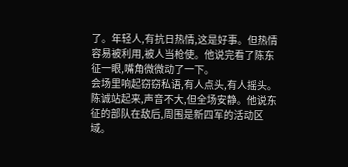了。年轻人,有抗日热情,这是好事。但热情容易被利用,被人当枪使。他说完看了陈东征一眼,嘴角微微动了一下。
会场里响起窃窃私语,有人点头,有人摇头。
陈诚站起来,声音不大,但全场安静。他说东征的部队在敌后,周围是新四军的活动区域。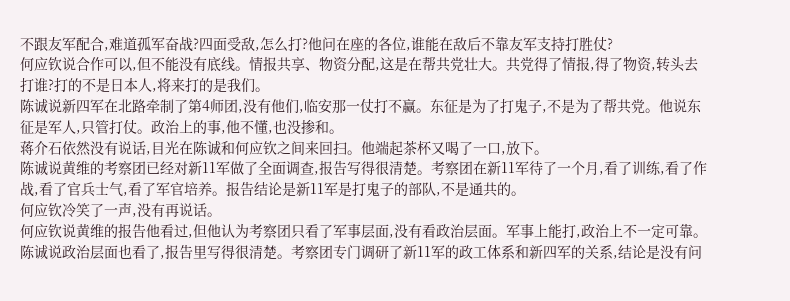不跟友军配合,难道孤军奋战?四面受敌,怎么打?他问在座的各位,谁能在敌后不靠友军支持打胜仗?
何应钦说合作可以,但不能没有底线。情报共享、物资分配,这是在帮共党壮大。共党得了情报,得了物资,转头去打谁?打的不是日本人,将来打的是我们。
陈诚说新四军在北路牵制了第4师团,没有他们,临安那一仗打不赢。东征是为了打鬼子,不是为了帮共党。他说东征是军人,只管打仗。政治上的事,他不懂,也没掺和。
蒋介石依然没有说话,目光在陈诚和何应钦之间来回扫。他端起茶杯又喝了一口,放下。
陈诚说黄维的考察团已经对新11军做了全面调查,报告写得很清楚。考察团在新11军待了一个月,看了训练,看了作战,看了官兵士气,看了军官培养。报告结论是新11军是打鬼子的部队,不是通共的。
何应钦冷笑了一声,没有再说话。
何应钦说黄维的报告他看过,但他认为考察团只看了军事层面,没有看政治层面。军事上能打,政治上不一定可靠。陈诚说政治层面也看了,报告里写得很清楚。考察团专门调研了新11军的政工体系和新四军的关系,结论是没有问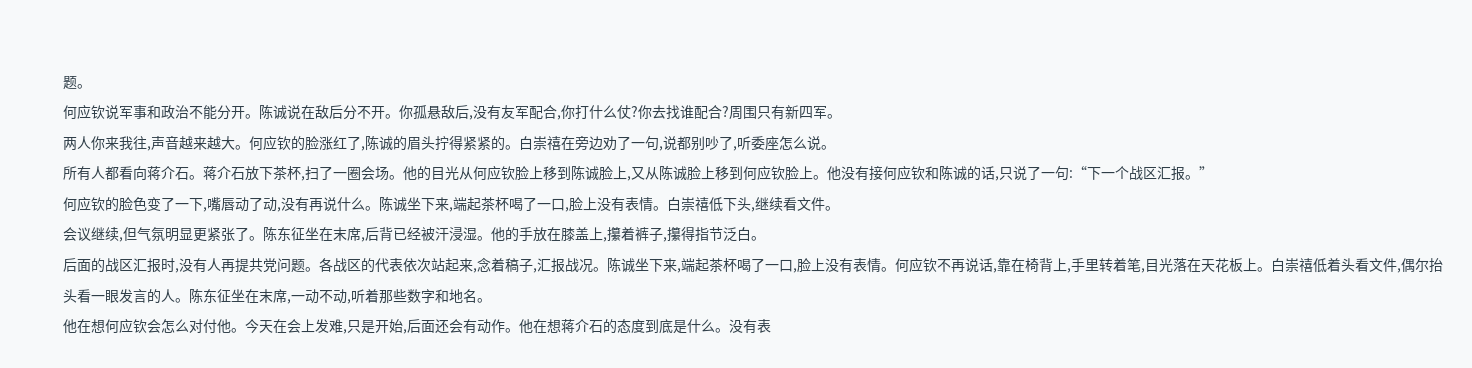题。
何应钦说军事和政治不能分开。陈诚说在敌后分不开。你孤悬敌后,没有友军配合,你打什么仗?你去找谁配合?周围只有新四军。
两人你来我往,声音越来越大。何应钦的脸涨红了,陈诚的眉头拧得紧紧的。白崇禧在旁边劝了一句,说都别吵了,听委座怎么说。
所有人都看向蒋介石。蒋介石放下茶杯,扫了一圈会场。他的目光从何应钦脸上移到陈诚脸上,又从陈诚脸上移到何应钦脸上。他没有接何应钦和陈诚的话,只说了一句:“下一个战区汇报。”
何应钦的脸色变了一下,嘴唇动了动,没有再说什么。陈诚坐下来,端起茶杯喝了一口,脸上没有表情。白崇禧低下头,继续看文件。
会议继续,但气氛明显更紧张了。陈东征坐在末席,后背已经被汗浸湿。他的手放在膝盖上,攥着裤子,攥得指节泛白。
后面的战区汇报时,没有人再提共党问题。各战区的代表依次站起来,念着稿子,汇报战况。陈诚坐下来,端起茶杯喝了一口,脸上没有表情。何应钦不再说话,靠在椅背上,手里转着笔,目光落在天花板上。白崇禧低着头看文件,偶尔抬头看一眼发言的人。陈东征坐在末席,一动不动,听着那些数字和地名。
他在想何应钦会怎么对付他。今天在会上发难,只是开始,后面还会有动作。他在想蒋介石的态度到底是什么。没有表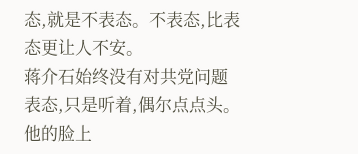态,就是不表态。不表态,比表态更让人不安。
蒋介石始终没有对共党问题表态,只是听着,偶尔点点头。他的脸上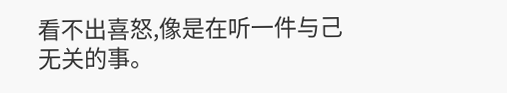看不出喜怒,像是在听一件与己无关的事。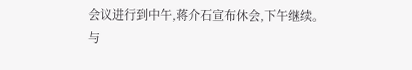会议进行到中午,蒋介石宣布休会,下午继续。
与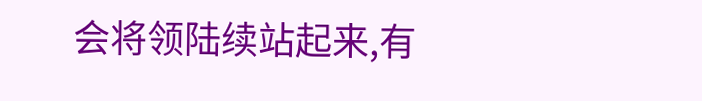会将领陆续站起来,有